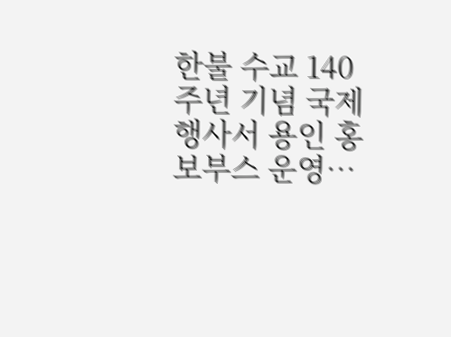한불 수교 140주년 기념 국제행사서 용인 홍보부스 운영…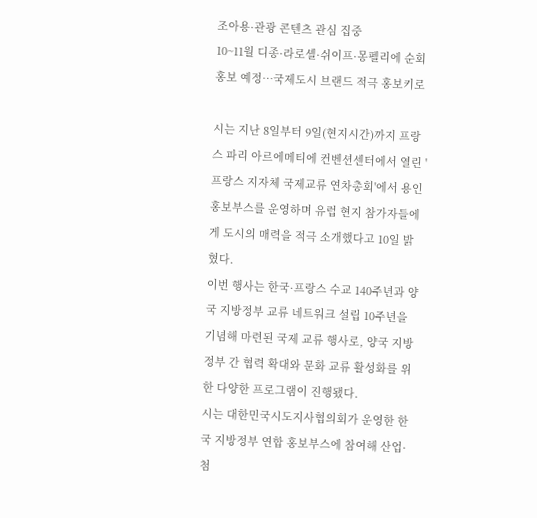조아용·관광 콘텐츠 관심 집중
10~11월 디종·라로셸·쉬이프·몽펠리에 순회 홍보 예정…국제도시 브랜드 적극 홍보키로

시는 지난 8일부터 9일(현지시간)까지 프랑스 파리 아르에메티에 컨벤션센터에서 열린 '프랑스 지자체 국제교류 연차총회'에서 용인 홍보부스를 운영하며 유럽 현지 참가자들에게 도시의 매력을 적극 소개했다고 10일 밝혔다.
이번 행사는 한국·프랑스 수교 140주년과 양국 지방정부 교류 네트워크 설립 10주년을 기념해 마련된 국제 교류 행사로, 양국 지방정부 간 협력 확대와 문화 교류 활성화를 위한 다양한 프로그램이 진행됐다.
시는 대한민국시도지사협의회가 운영한 한국 지방정부 연합 홍보부스에 참여해 산업·첨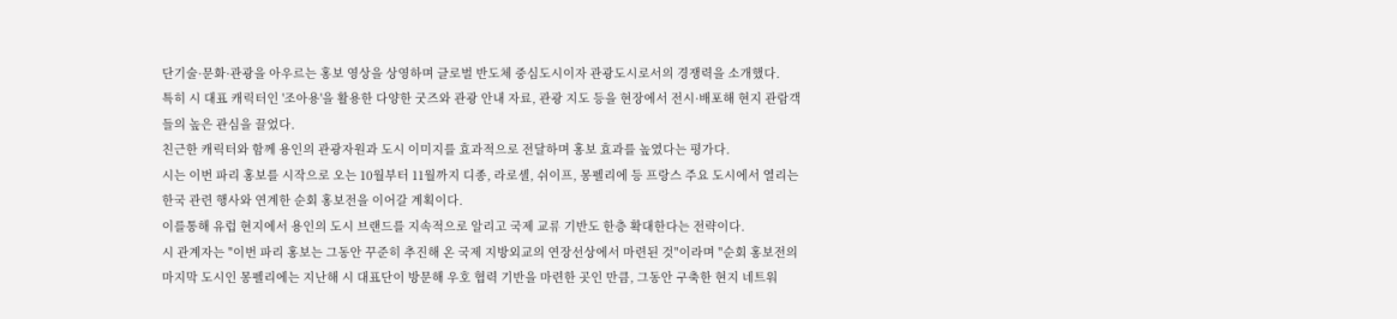단기술·문화·관광을 아우르는 홍보 영상을 상영하며 글로벌 반도체 중심도시이자 관광도시로서의 경쟁력을 소개했다.
특히 시 대표 캐릭터인 '조아용'을 활용한 다양한 굿즈와 관광 안내 자료, 관광 지도 등을 현장에서 전시·배포해 현지 관람객들의 높은 관심을 끌었다.
친근한 캐릭터와 함께 용인의 관광자원과 도시 이미지를 효과적으로 전달하며 홍보 효과를 높였다는 평가다.
시는 이번 파리 홍보를 시작으로 오는 10월부터 11월까지 디종, 라로셸, 쉬이프, 몽펠리에 등 프랑스 주요 도시에서 열리는 한국 관련 행사와 연계한 순회 홍보전을 이어갈 계획이다.
이를통해 유럽 현지에서 용인의 도시 브랜드를 지속적으로 알리고 국제 교류 기반도 한층 확대한다는 전략이다.
시 관계자는 "이번 파리 홍보는 그동안 꾸준히 추진해 온 국제 지방외교의 연장선상에서 마련된 것"이라며 "순회 홍보전의 마지막 도시인 몽펠리에는 지난해 시 대표단이 방문해 우호 협력 기반을 마련한 곳인 만큼, 그동안 구축한 현지 네트워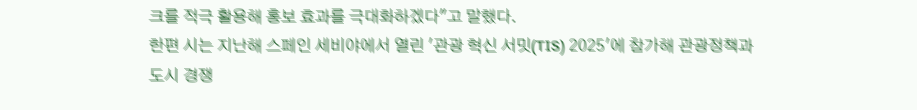크를 적극 활용해 홍보 효과를 극대화하겠다"고 말했다.
한편 시는 지난해 스페인 세비야에서 열린 '관광 혁신 서밋(TIS) 2025'에 참가해 관광정책과 도시 경쟁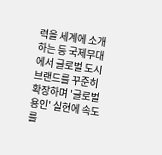력을 세계에 소개하는 등 국제무대에서 글로벌 도시 브랜드를 꾸준히 확장하며 '글로벌 용인' 실현에 속도를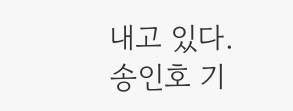내고 있다.
송인호 기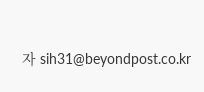자 sih31@beyondpost.co.kr